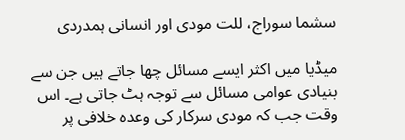سشما سوراج، للت مودی اور انسانی ہمدردی

میڈیا میں اکثر ایسے مسائل چھا جاتے ہیں جن سے بنیادی عوامی مسائل سے توجہ ہٹ جاتی ہے۔ اس وقت جب کہ مودی سرکار کی وعدہ خلافی پر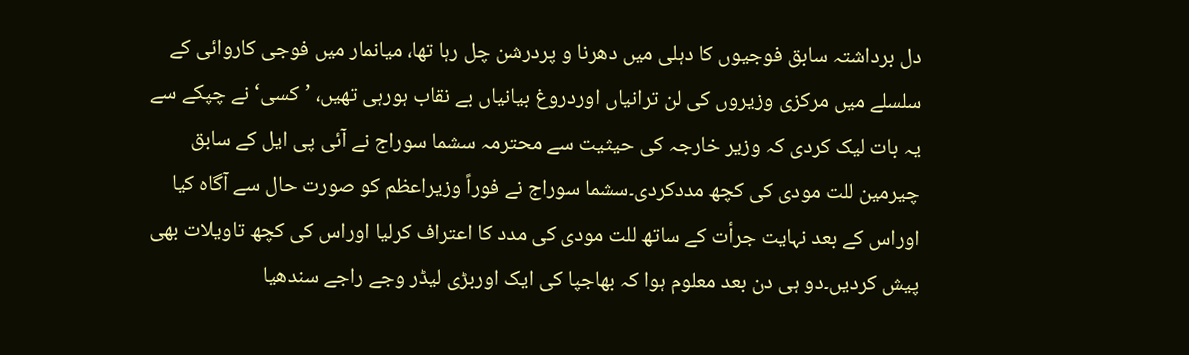دل برداشتہ سابق فوجیوں کا دہلی میں دھرنا و پردرشن چل رہا تھا، میانمار میں فوجی کاروائی کے سلسلے میں مرکزی وزیروں کی لن ترانیاں اوردروغ بیانیاں بے نقاب ہورہی تھیں، ’کسی‘ نے چپکے سے یہ بات لیک کردی کہ وزیر خارجہ کی حیثیت سے محترمہ سشما سوراج نے آئی پی ایل کے سابق چیرمین للت مودی کی کچھ مددکردی۔سشما سوراج نے فوراً وزیراعظم کو صورت حال سے آگاہ کیا اوراس کے بعد نہایت جرأت کے ساتھ للت مودی کی مدد کا اعتراف کرلیا اوراس کی کچھ تاویلات بھی پیش کردیں۔دو ہی دن بعد معلوم ہوا کہ بھاجپا کی ایک اوربڑی لیڈر وجے راجے سندھیا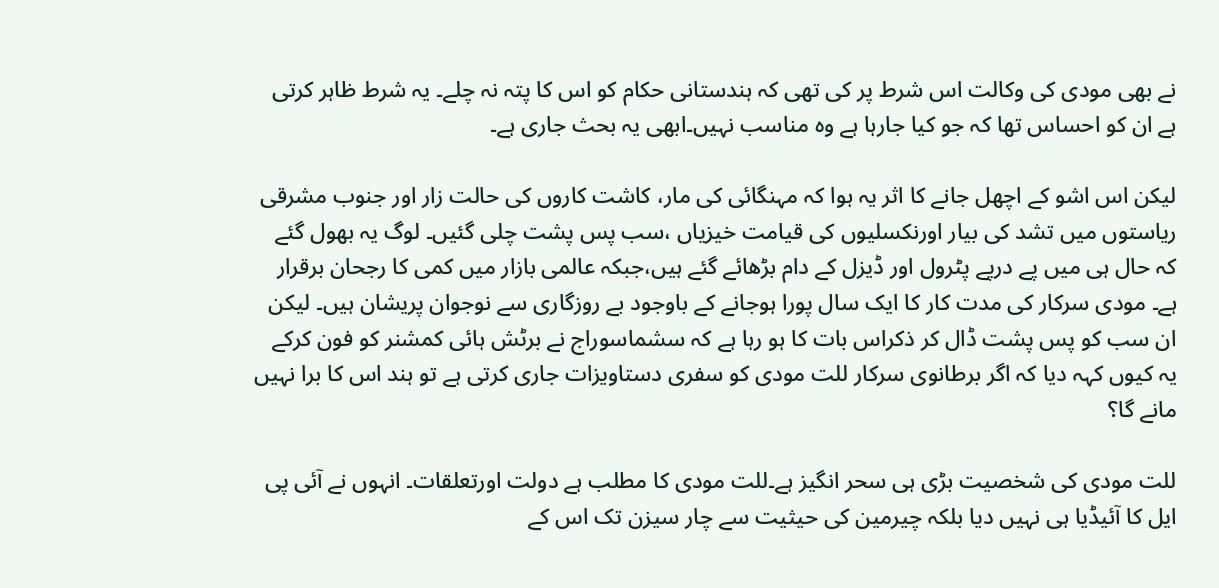نے بھی مودی کی وکالت اس شرط پر کی تھی کہ ہندستانی حکام کو اس کا پتہ نہ چلے۔ یہ شرط ظاہر کرتی ہے ان کو احساس تھا کہ جو کیا جارہا ہے وہ مناسب نہیں۔ابھی یہ بحث جاری ہے۔

لیکن اس اشو کے اچھل جانے کا اثر یہ ہوا کہ مہنگائی کی مار، کاشت کاروں کی حالت زار اور جنوب مشرقی ریاستوں میں تشد کی بیار اورنکسلیوں کی قیامت خیزیاں ،سب پس پشت چلی گئیں۔ لوگ یہ بھول گئے کہ حال ہی میں پے درپے پٹرول اور ڈیزل کے دام بڑھائے گئے ہیں،جبکہ عالمی بازار میں کمی کا رجحان برقرار ہے۔ مودی سرکار کی مدت کار کا ایک سال پورا ہوجانے کے باوجود بے روزگاری سے نوجوان پریشان ہیں۔ لیکن ان سب کو پس پشت ڈال کر ذکراس بات کا ہو رہا ہے کہ سشماسوراج نے برٹش ہائی کمشنر کو فون کرکے یہ کیوں کہہ دیا کہ اگر برطانوی سرکار للت مودی کو سفری دستاویزات جاری کرتی ہے تو ہند اس کا برا نہیں مانے گا؟

للت مودی کی شخصیت بڑی ہی سحر انگیز ہے۔للت مودی کا مطلب ہے دولت اورتعلقات۔ انہوں نے آئی پی ایل کا آئیڈیا ہی نہیں دیا بلکہ چیرمین کی حیثیت سے چار سیزن تک اس کے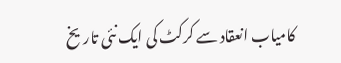کامیاب انعقاد سے کرکٹ کی ایک نئی تاریخ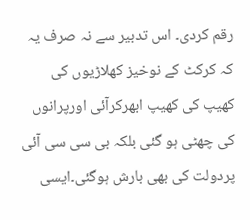رقم کردی۔ اس تدبیر سے نہ صرف یہ کہ کرکٹ کے نوخیز کھلاڑیوں کی کھیپ کی کھیپ ابھرکرآئی اورپرانوں کی چھٹی ہو گئی بلکہ بی سی سی آئی پردولت کی بھی بارش ہوگئی۔ایسی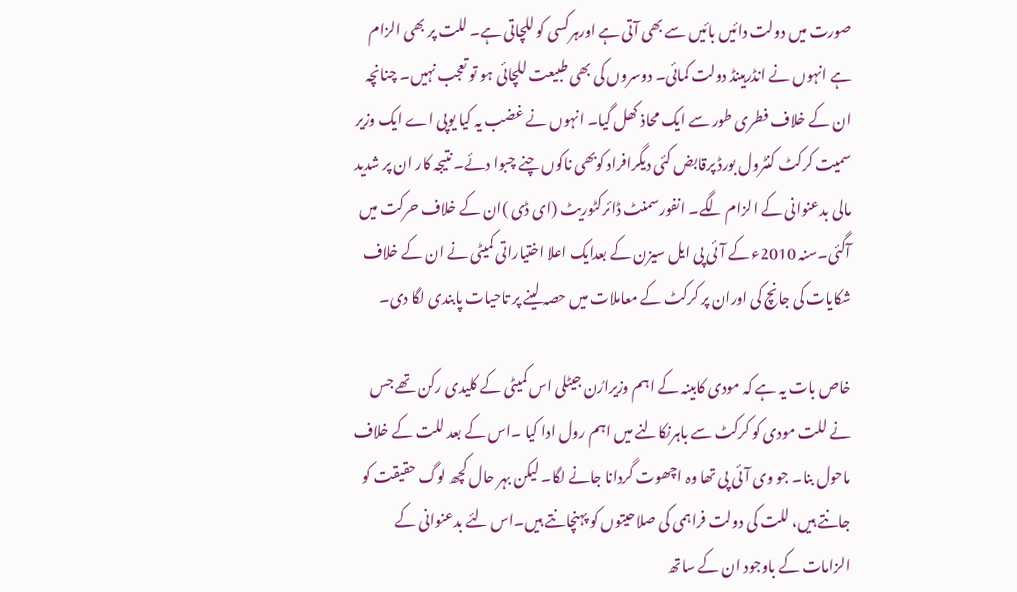صورت میں دولت دائیں بائیں سے بھی آتی ہے اورہرکسی کو للچاتی ہے۔ للت پر بھی الزام ہے انہوں نے انڈرہینڈ دولت کمائی۔ دوسروں کی بھی طبیعت للچائی ہو تو تعجب نہیں۔ چنانچہ ان کے خلاف فطری طور سے ایک محاذ کھل گیا۔ انہوں نے غضب یہ کیا یوپی اے ایک وزیر سمیت کرکٹ کنٹرول بورڈ پرقابض کئی دیگرافراد کوبھی ناکوں چنے چبوا دئے۔ نتیجہ کار ان پر شدید مالی بدعنوانی کے الزام لگے۔ انفورسمنٹ ڈائرکٹوریٹ (ای ڈی )ان کے خلاف حرکت میں آگئی۔سنہ 2010ء کے آئی پی ایل سیزن کے بعدایک اعلا اختیاراتی کمیٹی نے ان کے خلاف شکایات کی جانچ کی اوران پر کرکٹ کے معاملات میں حصہ لینے پر تاحیات پابندی لگا دی۔

خاص بات یہ ہے کہ مودی کابینہ کے اہم وزیرارُن جیٹلی اس کمیٹی کے کلیدی رکن تھے جس نے للت مودی کو کرکٹ سے باہرنکالنے میں اہم رول ادا کیا ۔اس کے بعد للت کے خلاف ماحول بنا۔ جو وی آئی پی تھا وہ اچھوت گردانا جانے لگا۔ لیکن بہر حال کچھ لوگ حقیقت کو جانتے ہیں، للت کی دولت فراہمی کی صلاحیتوں کو پہنچانتے ہیں۔اس لئے بدعنوانی کے الزامات کے باوجود ان کے ساتھ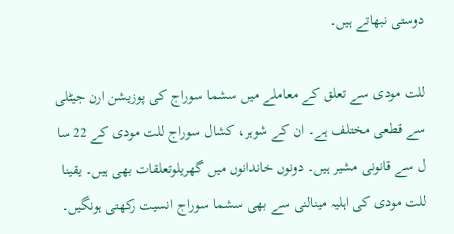دوستی نبھاتے ہیں۔

للت مودی سے تعلق کے معاملے میں سشما سوراج کی پوزیشن ارن جیٹلی سے قطعی مختلف ہے۔ ان کے شوہر، کشال سوراج للت مودی کے 22 سا ل سے قانونی مشیر ہیں۔ دونوں خاندانوں میں گھریلوتعلقات بھی ہیں۔ یقینا للت مودی کی اہلیہ مینالنی سے بھی سشما سوراج انسیت رکھتی ہونگیں۔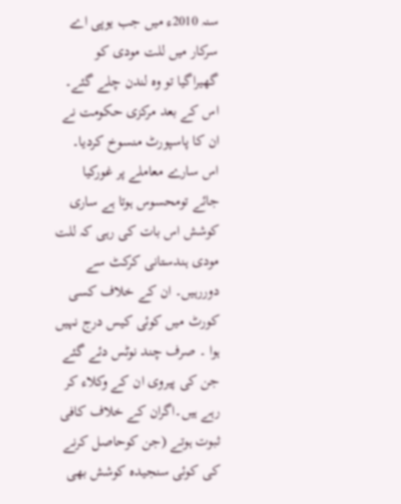سنہ 2010ء میں جب یوپی اے سرکار میں للت مودی کو گھیراگیا تو وہ لندن چلے گئے۔ اس کے بعد مرکزی حکومت نے ان کا پاسپورٹ منسوخ کردیا۔ اس سارے معاملے پر غورکیا جائے تومحسوس ہوتا ہے ساری کوشش اس بات کی رہی کہ للت مودی ہندستانی کرکٹ سے دوررہیں۔ ان کے خلاف کسی کورٹ میں کوئی کیس درج نہیں ہوا ۔ صرف چند نوٹس دئے گئے جن کی پیروی ان کے وکلاء کر رہے ہیں۔اگران کے خلاف کافی ثبوت ہوتے (جن کوحاصل کرنے کی کوئی سنجیدہ کوشش بھی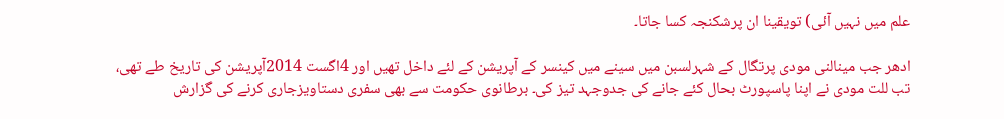علم میں نہیں آئی) تویقینا ان پرشکنجہ کسا جاتا۔

ادھر جب مینالنی مودی پرتگال کے شہرلسبن میں سینے میں کینسر کے آپریشن کے لئے داخل تھیں اور 4اگست 2014آپریشن کی تاریخ طے تھی، تب للت مودی نے اپنا پاسپورٹ بحال کئے جانے کی جدوجہد تیز کی۔ برطانوی حکومت سے بھی سفری دستاویزجاری کرنے کی گزارش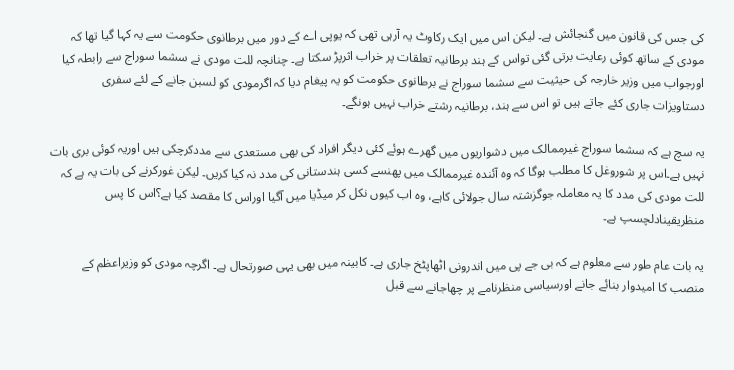کی جس کی قانون میں گنجائش ہے۔ لیکن اس میں ایک رکاوٹ یہ آرہی تھی کہ یوپی اے کے دور میں برطانوی حکومت سے یہ کہا گیا تھا کہ مودی کے ساتھ کوئی رعایت برتی گئی تواس کے ہند برطانیہ تعلقات پر خراب اثرپڑ سکتا ہے۔ چنانچہ للت مودی نے سشما سوراج سے رابطہ کیا اورجواب میں وزیر خارجہ کی حیثیت سے سشما سوراج نے برطانوی حکومت کو یہ پیغام دیا کہ اگرمودی کو لسبن جانے کے لئے سفری دستاویزات جاری کئے جاتے ہیں تو اس سے ہند، برطانیہ رشتے خراب نہیں ہونگے۔

یہ سچ ہے کہ سشما سوراج غیرممالک میں دشواریوں میں گھرے ہوئے کئی دیگر افراد کی بھی مستعدی سے مددکرچکی ہیں اوریہ کوئی بری بات نہیں ہے۔اس پر شوروغل کا مطلب ہوگا کہ وہ آئندہ غیرممالک میں پھنسے کسی ہندستانی کی مدد نہ کیا کریں۔ لیکن غورکرنے کی بات یہ ہے کہ للت مودی کی مدد کا یہ معاملہ جوگزشتہ سال جولائی کاہے، وہ اب کیوں نکل کر میڈیا میں آگیا اوراس کا مقصد کیا ہے؟اس کا پس منظریقینادلچسپ ہے۔

یہ بات عام طور سے معلوم ہے کہ بی جے پی میں اندرونی اٹھاپٹخ جاری ہے۔ کابینہ میں بھی یہی صورتحال ہے۔ اگرچہ مودی کو وزیراعظم کے منصب کا امیدوار بنائے جانے اورسیاسی منظرنامے پر چھاجانے سے قبل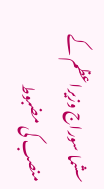سشما سوراج وزیراعظم کے منصب کی مضبوط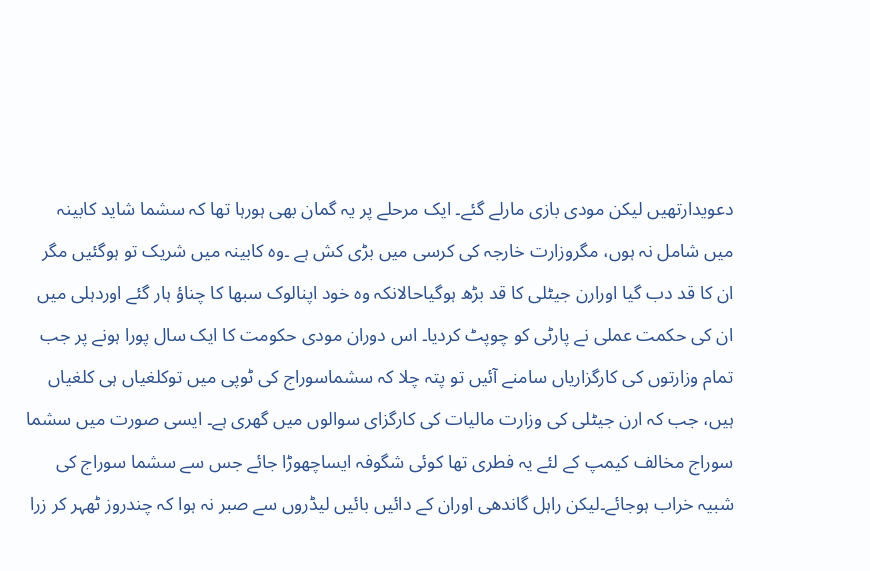دعویدارتھیں لیکن مودی بازی مارلے گئے۔ ایک مرحلے پر یہ گمان بھی ہورہا تھا کہ سشما شاید کابینہ میں شامل نہ ہوں، مگروزارت خارجہ کی کرسی میں بڑی کش ہے ۔وہ کابینہ میں شریک تو ہوگئیں مگر ان کا قد دب گیا اورارن جیٹلی کا قد بڑھ ہوگیاحالانکہ وہ خود اپنالوک سبھا کا چناؤ ہار گئے اوردہلی میں ان کی حکمت عملی نے پارٹی کو چوپٹ کردیا۔ اس دوران مودی حکومت کا ایک سال پورا ہونے پر جب تمام وزارتوں کی کارگزاریاں سامنے آئیں تو پتہ چلا کہ سشماسوراج کی ٹوپی میں توکلغیاں ہی کلغیاں ہیں، جب کہ ارن جیٹلی کی وزارت مالیات کی کارگزای سوالوں میں گھری ہے۔ ایسی صورت میں سشما سوراج مخالف کیمپ کے لئے یہ فطری تھا کوئی شگوفہ ایساچھوڑا جائے جس سے سشما سوراج کی شبیہ خراب ہوجائے۔لیکن راہل گاندھی اوران کے دائیں بائیں لیڈروں سے صبر نہ ہوا کہ چندروز ٹھہر کر زرا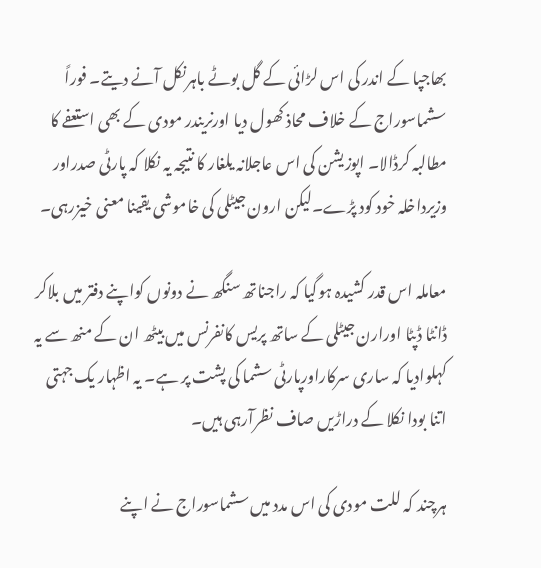بھاجپا کے اندر کی اس لڑائی کے گل بوٹے باہرنکل آنے دیتے۔ فوراً سشماسوراج کے خلاف محاذ کھول دیا اورنریندر مودی کے بھی استعفے کا مطالبہ کرڈالا۔ اپوزیشن کی اس عاجلانہ یلغار کا نتیجہ یہ نکلا کہ پارٹی صدراور وزیرداخلہ خود کود پڑے۔لیکن ارون جیٹلی کی خاموشی یقینا معنی خیزرہی۔

معاملہ اس قدر کشیدہ ہوگیا کہ راجناتھ سنگھ نے دونوں کواپنے دفتر میں بلاکر ڈانٹا ڈپٹا اورارن جیٹلی کے ساتھ پریس کانفرنس میں بیٹھ ان کے منھ سے یہ کہلوادیا کہ ساری سرکاراورپارٹی سشما کی پشت پر ہے۔ یہ اظہار یک جہتی اتنا بودا نکلا کے دراڑیں صاف نظرآرہی ہیں۔

ہرچند کہ للت مودی کی اس مدد میں سشماسوراج نے اپنے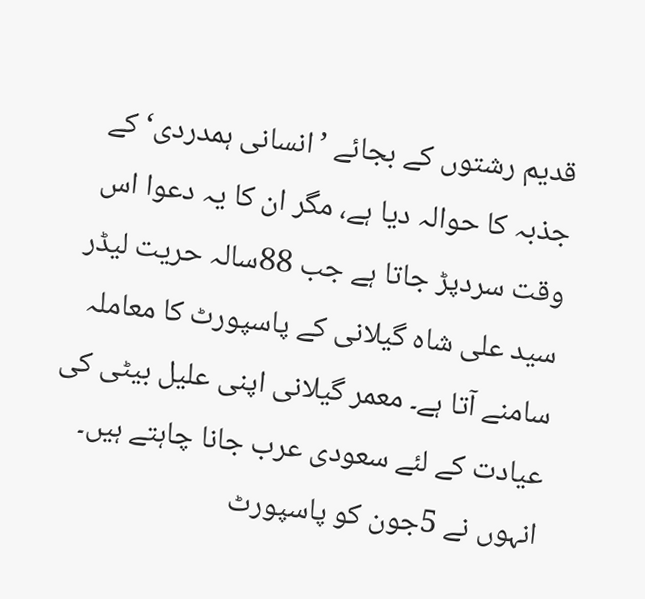قدیم رشتوں کے بجائے ’انسانی ہمدردی‘ کے جذبہ کا حوالہ دیا ہے، مگر ان کا یہ دعوا اس وقت سردپڑ جاتا ہے جب 88سالہ حریت لیڈر سید علی شاہ گیلانی کے پاسپورٹ کا معاملہ سامنے آتا ہے۔ معمر گیلانی اپنی علیل بیٹی کی عیادت کے لئے سعودی عرب جانا چاہتے ہیں۔ انہوں نے 5جون کو پاسپورٹ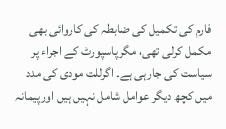فارم کی تکمیل کی ضابطہ کی کاروائی بھی مکمل کرلی تھی، مگرپاسپورٹ کے اجراء پر سیاست کی جارہی ہے۔ اگرللت مودی کی مدد میں کچھ دیگر عوامل شامل نہیں ہیں اورپیمانہ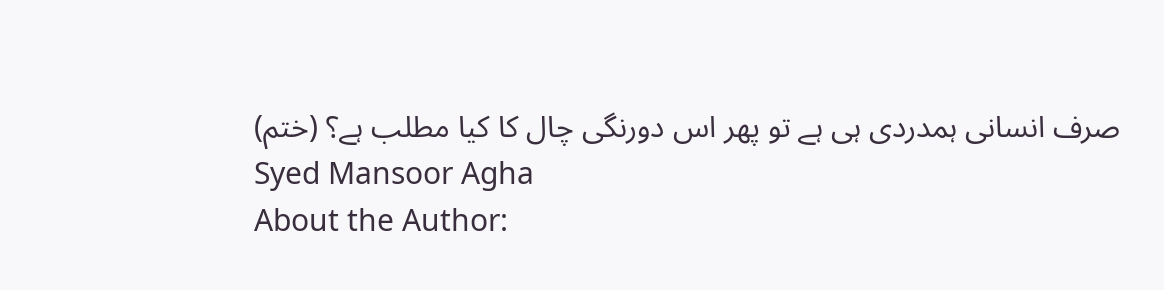صرف انسانی ہمدردی ہی ہے تو پھر اس دورنگی چال کا کیا مطلب ہے؟ (ختم)
Syed Mansoor Agha
About the Author: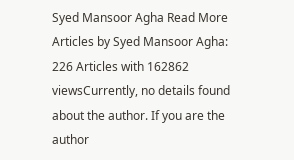Syed Mansoor Agha Read More Articles by Syed Mansoor Agha: 226 Articles with 162862 viewsCurrently, no details found about the author. If you are the author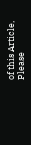of this Article, Please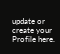update or create your Profile here.